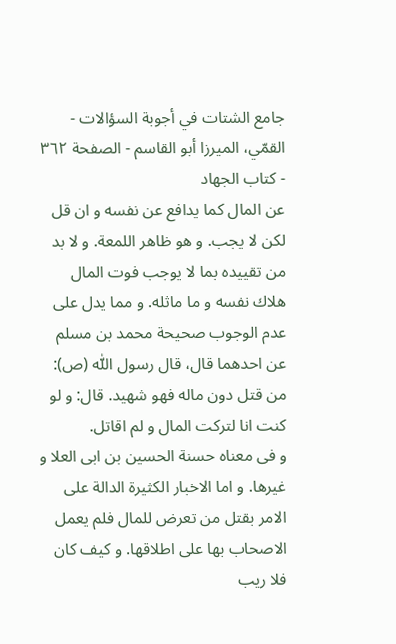جامع الشتات في أجوبة السؤالات - القمّي، الميرزا أبو القاسم - الصفحة ٣٦٢ - كتاب الجهاد
عن المال كما يدافع عن نفسه و ان قل لكن لا يجب. و هو ظاهر اللمعة. و لا بد من تقييده بما لا يوجب فوت المال هلاك نفسه و ما ماثله. و مما يدل على عدم الوجوب صحيحة محمد بن مسلم عن احدهما قال، قال رسول اللّٰه (ص): من قتل دون ماله فهو شهيد. قال: و لو كنت انا لتركت المال و لم اقاتل.
و فى معناه حسنة الحسين بن ابى العلا و غيرها. و اما الاخبار الكثيرة الدالة على الامر بقتل من تعرض للمال فلم يعمل الاصحاب بها على اطلاقها. و كيف كان فلا ريب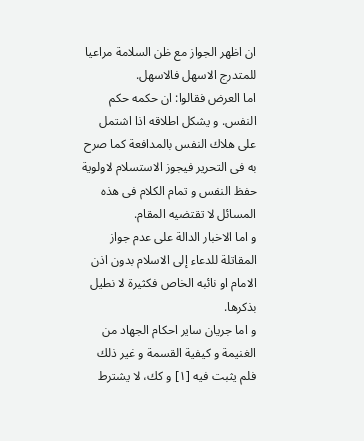ان اظهر الجواز مع ظن السلامة مراعيا للمتدرج الاسهل فالاسهل.
اما العرض فقالوا: ان حكمه حكم النفس. و يشكل اطلاقه اذا اشتمل على هلاك النفس بالمدافعة كما صرح به فى التحرير فيجوز الاستسلام لاولوية حفظ النفس و تمام الكلام فى هذه المسائل لا تقتضيه المقام.
و اما الاخبار الدالة على عدم جواز المقاتلة للدعاء إلى الاسلام بدون اذن الامام او نائبه الخاص فكثيرة لا نطيل بذكرها.
و اما جريان ساير احكام الجهاد من الغنيمة و كيفية القسمة و غير ذلك فلم يثبت فيه [١] و كك، لا يشترط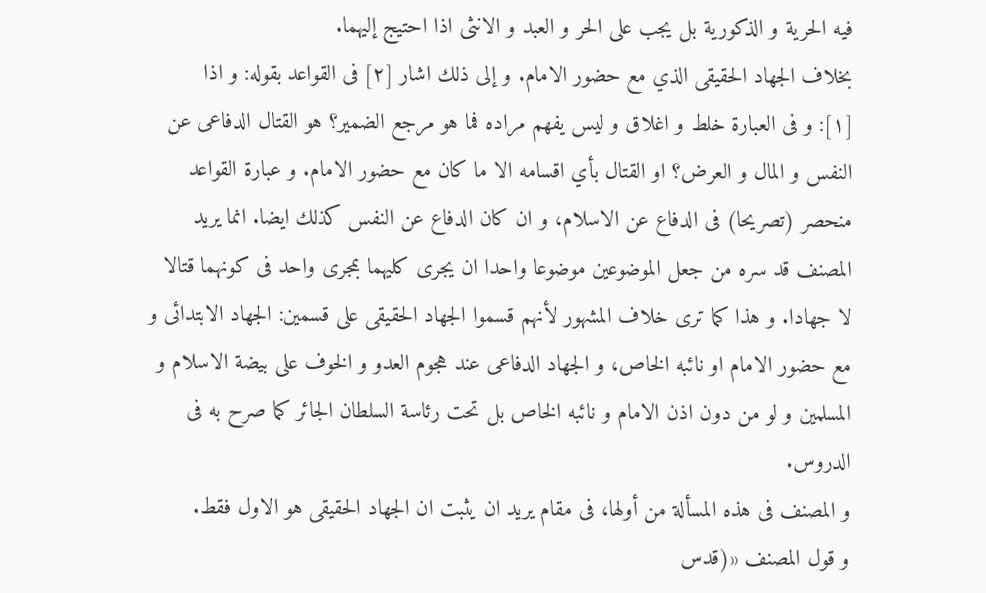فيه الحرية و الذكورية بل يجب على الحر و العبد و الانثى اذا احتيج إليهما.
بخلاف الجهاد الحقيقى الذي مع حضور الامام. و إلى ذلك اشار [٢] فى القواعد بقوله: و اذا
[١]: و فى العبارة خلط و اغلاق و ليس يفهم مراده فما هو مرجع الضمير؟ هو القتال الدفاعى عن النفس و المال و العرض؟ او القتال بأي اقسامه الا ما كان مع حضور الامام. و عبارة القواعد منحصر (تصريحا) فى الدفاع عن الاسلام، و ان كان الدفاع عن النفس كذلك ايضا. انما يريد المصنف قد سره من جعل الموضوعين موضوعا واحدا ان يجرى كليهما بمجرى واحد فى كونهما قتالا لا جهادا. و هذا كما ترى خلاف المشهور لأنهم قسموا الجهاد الحقيقى على قسمين: الجهاد الابتدائى و مع حضور الامام او نائبه الخاص، و الجهاد الدفاعى عند هجوم العدو و الخوف على بيضة الاسلام و المسلمين و لو من دون اذن الامام و نائبه الخاص بل تحت رئاسة السلطان الجائر كما صرح به فى الدروس.
و المصنف فى هذه المسألة من أولها، فى مقام يريد ان يثبت ان الجهاد الحقيقى هو الاول فقط.
و قول المصنف «(قدس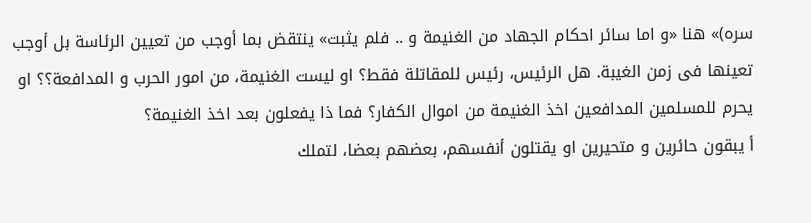سره)» هنا «و اما سائر احكام الجهاد من الغنيمة و .. فلم يثبت» ينتقض بما أوجب من تعيين الرئاسة بل أوجب تعينها فى زمن الغيبة. هل الرئيس، رئيس للمقاتلة فقط؟ او ليست الغنيمة، من امور الحرب و المدافعة؟؟ او يحرم للمسلمين المدافعين اخذ الغنيمة من اموال الكفار؟ فما ذا يفعلون بعد اخذ الغنيمة؟
أ يبقون حائرين و متحيرين او يقتلون أنفسهم، بعضهم بعضا، لتملك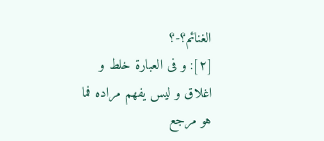الغنائم؟-؟
[٢]: و فى العبارة خلط و اغلاق و ليس يفهم مراده فما هو مرجع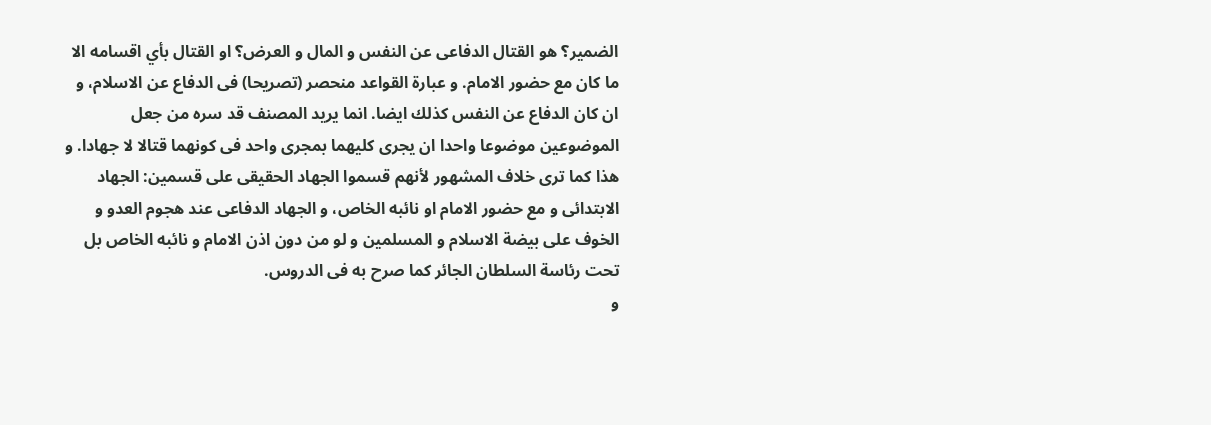الضمير؟ هو القتال الدفاعى عن النفس و المال و العرض؟ او القتال بأي اقسامه الا ما كان مع حضور الامام. و عبارة القواعد منحصر (تصريحا) فى الدفاع عن الاسلام، و ان كان الدفاع عن النفس كذلك ايضا. انما يريد المصنف قد سره من جعل الموضوعين موضوعا واحدا ان يجرى كليهما بمجرى واحد فى كونهما قتالا لا جهادا. و هذا كما ترى خلاف المشهور لأنهم قسموا الجهاد الحقيقى على قسمين: الجهاد الابتدائى و مع حضور الامام او نائبه الخاص، و الجهاد الدفاعى عند هجوم العدو و الخوف على بيضة الاسلام و المسلمين و لو من دون اذن الامام و نائبه الخاص بل تحت رئاسة السلطان الجائر كما صرح به فى الدروس.
و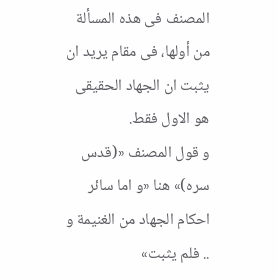المصنف فى هذه المسألة من أولها، فى مقام يريد ان يثبت ان الجهاد الحقيقى هو الاول فقط.
و قول المصنف «(قدس سره)» هنا «و اما سائر احكام الجهاد من الغنيمة و .. فلم يثبت»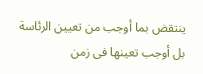ينتقض بما أوجب من تعيين الرئاسة بل أوجب تعينها فى زمن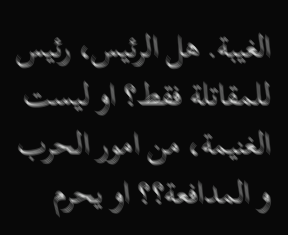الغيبة. هل الرئيس، رئيس للمقاتلة فقط؟ او ليست الغنيمة، من امور الحرب و المدافعة؟؟ او يحرم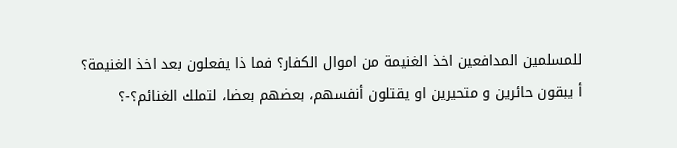للمسلمين المدافعين اخذ الغنيمة من اموال الكفار؟ فما ذا يفعلون بعد اخذ الغنيمة؟
أ يبقون حائرين و متحيرين او يقتلون أنفسهم، بعضهم بعضا، لتملك الغنائم؟-؟